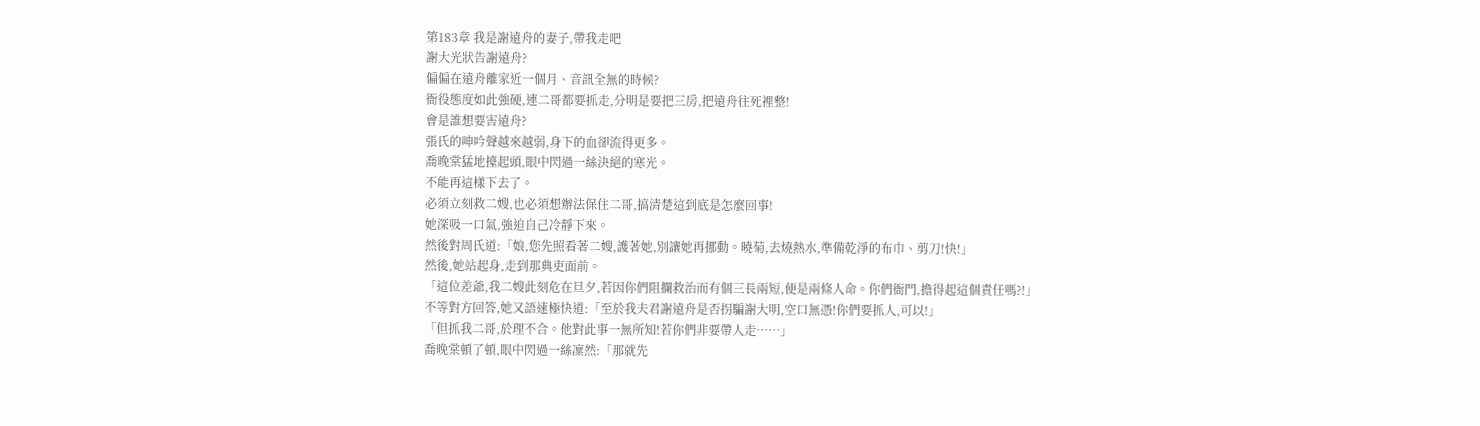第183章 我是謝遠舟的妻子,帶我走吧
謝大光狀告謝遠舟?
偏偏在遠舟離家近一個月、音訊全無的時候?
衙役態度如此強硬,連二哥都要抓走,分明是要把三房,把遠舟往死裡整!
會是誰想要害遠舟?
張氏的呻吟聲越來越弱,身下的血卻流得更多。
喬晚棠猛地擡起頭,眼中閃過一絲決絕的寒光。
不能再這樣下去了。
必須立刻救二嫂,也必須想辦法保住二哥,搞清楚這到底是怎麼回事!
她深吸一口氣,強迫自己冷靜下來。
然後對周氏道:「娘,您先照看著二嫂,護著她,別讓她再挪動。曉菊,去燒熱水,準備乾淨的布巾、剪刀!快!」
然後,她站起身,走到那典吏面前。
「這位差爺,我二嫂此刻危在旦夕,若因你們阻攔救治而有個三長兩短,便是兩條人命。你們衙門,擔得起這個責任嗎?!」
不等對方回答,她又語速極快道:「至於我夫君謝遠舟是否拐騙謝大明,空口無憑!你們要抓人,可以!」
「但抓我二哥,於理不合。他對此事一無所知!若你們非要帶人走……」
喬晚棠頓了頓,眼中閃過一絲凜然:「那就先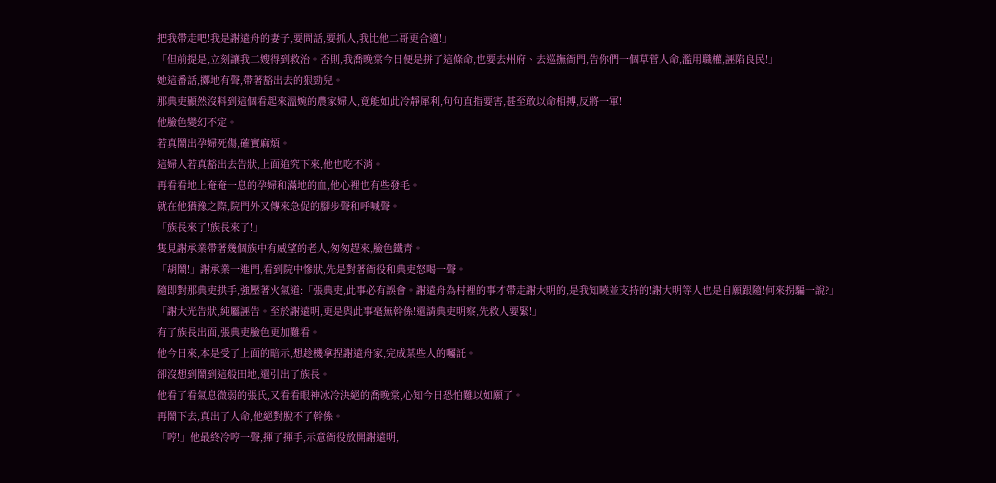把我帶走吧!我是謝遠舟的妻子,要問話,要抓人,我比他二哥更合適!」
「但前提是,立刻讓我二嫂得到救治。否則,我喬晚棠今日便是拼了這條命,也要去州府、去巡撫衙門,告你們一個草菅人命,濫用職權,誣陷良民!」
她這番話,擲地有聲,帶著豁出去的狠勁兒。
那典吏顯然沒料到這個看起來溫婉的農家婦人,竟能如此冷靜犀利,句句直指要害,甚至敢以命相搏,反將一軍!
他臉色變幻不定。
若真鬧出孕婦死傷,確實麻煩。
這婦人若真豁出去告狀,上面追究下來,他也吃不消。
再看看地上奄奄一息的孕婦和滿地的血,他心裡也有些發毛。
就在他猶豫之際,院門外又傳來急促的腳步聲和呼喊聲。
「族長來了!族長來了!」
隻見謝承業帶著幾個族中有威望的老人,匆匆趕來,臉色鐵青。
「胡鬧!」謝承業一進門,看到院中慘狀,先是對著衙役和典吏怒喝一聲。
隨即對那典吏拱手,強壓著火氣道:「張典吏,此事必有誤會。謝遠舟為村裡的事才帶走謝大明的,是我知曉並支持的!謝大明等人也是自願跟隨!何來拐騙一說?」
「謝大光告狀,純屬誣告。至於謝遠明,更是與此事毫無幹係!還請典吏明察,先救人要緊!」
有了族長出面,張典吏臉色更加難看。
他今日來,本是受了上面的暗示,想趁機拿捏謝遠舟家,完成某些人的囑託。
卻沒想到鬧到這般田地,還引出了族長。
他看了看氣息微弱的張氏,又看看眼神冰冷決絕的喬晚棠,心知今日恐怕難以如願了。
再鬧下去,真出了人命,他絕對脫不了幹係。
「哼!」他最終冷哼一聲,揮了揮手,示意衙役放開謝遠明,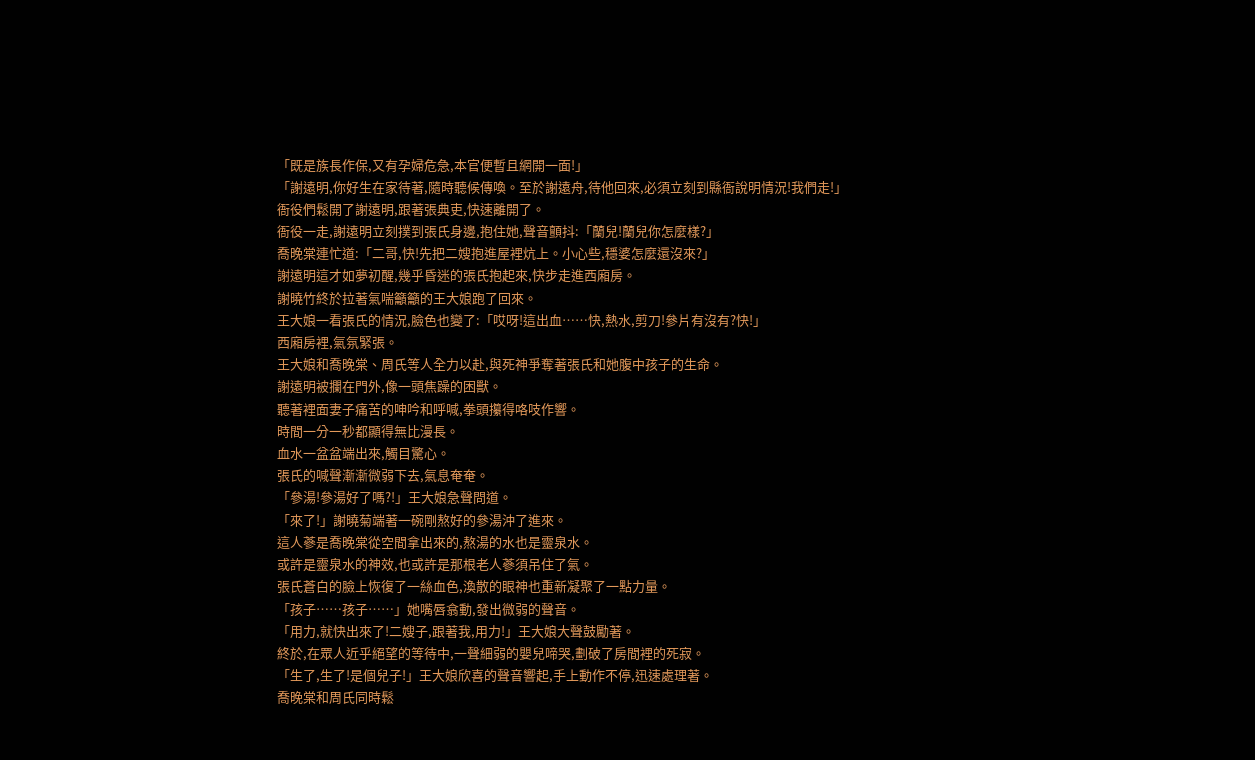「既是族長作保,又有孕婦危急,本官便暫且網開一面!」
「謝遠明,你好生在家待著,隨時聽候傳喚。至於謝遠舟,待他回來,必須立刻到縣衙說明情況!我們走!」
衙役們鬆開了謝遠明,跟著張典吏,快速離開了。
衙役一走,謝遠明立刻撲到張氏身邊,抱住她,聲音顫抖:「蘭兒!蘭兒你怎麼樣?」
喬晚棠連忙道:「二哥,快!先把二嫂抱進屋裡炕上。小心些,穩婆怎麼還沒來?」
謝遠明這才如夢初醒,幾乎昏迷的張氏抱起來,快步走進西廂房。
謝曉竹終於拉著氣喘籲籲的王大娘跑了回來。
王大娘一看張氏的情況,臉色也變了:「哎呀!這出血……快,熱水,剪刀!參片有沒有?快!」
西廂房裡,氣氛緊張。
王大娘和喬晚棠、周氏等人全力以赴,與死神爭奪著張氏和她腹中孩子的生命。
謝遠明被攔在門外,像一頭焦躁的困獸。
聽著裡面妻子痛苦的呻吟和呼喊,拳頭攥得咯吱作響。
時間一分一秒都顯得無比漫長。
血水一盆盆端出來,觸目驚心。
張氏的喊聲漸漸微弱下去,氣息奄奄。
「參湯!參湯好了嗎?!」王大娘急聲問道。
「來了!」謝曉菊端著一碗剛熬好的參湯沖了進來。
這人蔘是喬晚棠從空間拿出來的,熬湯的水也是靈泉水。
或許是靈泉水的神效,也或許是那根老人蔘須吊住了氣。
張氏蒼白的臉上恢復了一絲血色,渙散的眼神也重新凝聚了一點力量。
「孩子……孩子……」她嘴唇翕動,發出微弱的聲音。
「用力,就快出來了!二嫂子,跟著我,用力!」王大娘大聲鼓勵著。
終於,在眾人近乎絕望的等待中,一聲細弱的嬰兒啼哭,劃破了房間裡的死寂。
「生了,生了!是個兒子!」王大娘欣喜的聲音響起,手上動作不停,迅速處理著。
喬晚棠和周氏同時鬆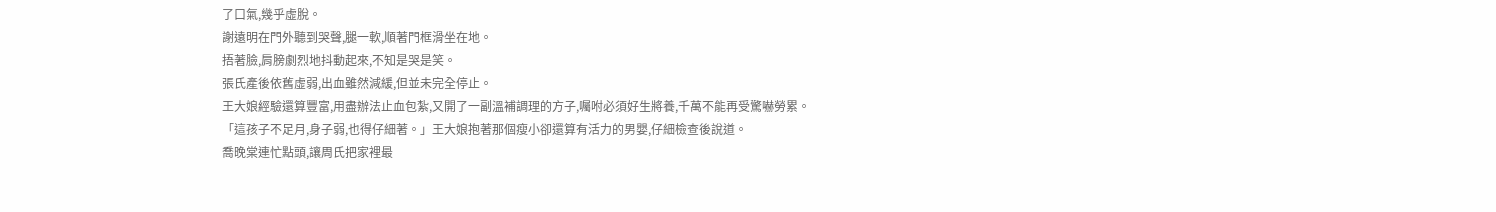了口氣,幾乎虛脫。
謝遠明在門外聽到哭聲,腿一軟,順著門框滑坐在地。
捂著臉,肩膀劇烈地抖動起來,不知是哭是笑。
張氏產後依舊虛弱,出血雖然減緩,但並未完全停止。
王大娘經驗還算豐富,用盡辦法止血包紮,又開了一副溫補調理的方子,囑咐必須好生將養,千萬不能再受驚嚇勞累。
「這孩子不足月,身子弱,也得仔細著。」王大娘抱著那個瘦小卻還算有活力的男嬰,仔細檢查後說道。
喬晚棠連忙點頭,讓周氏把家裡最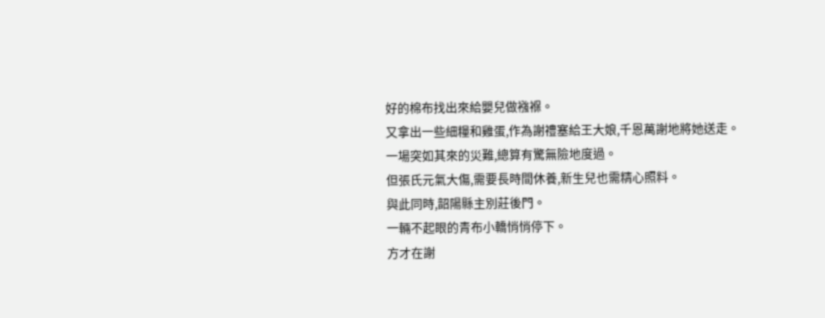好的棉布找出來給嬰兒做襁褓。
又拿出一些細糧和雞蛋,作為謝禮塞給王大娘,千恩萬謝地將她送走。
一場突如其來的災難,總算有驚無險地度過。
但張氏元氣大傷,需要長時間休養,新生兒也需精心照料。
與此同時,韶陽縣主別莊後門。
一輛不起眼的青布小轎悄悄停下。
方才在謝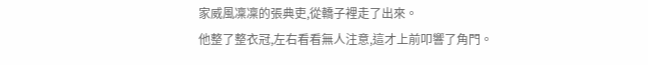家威風凜凜的張典吏,從轎子裡走了出來。
他整了整衣冠,左右看看無人注意,這才上前叩響了角門。